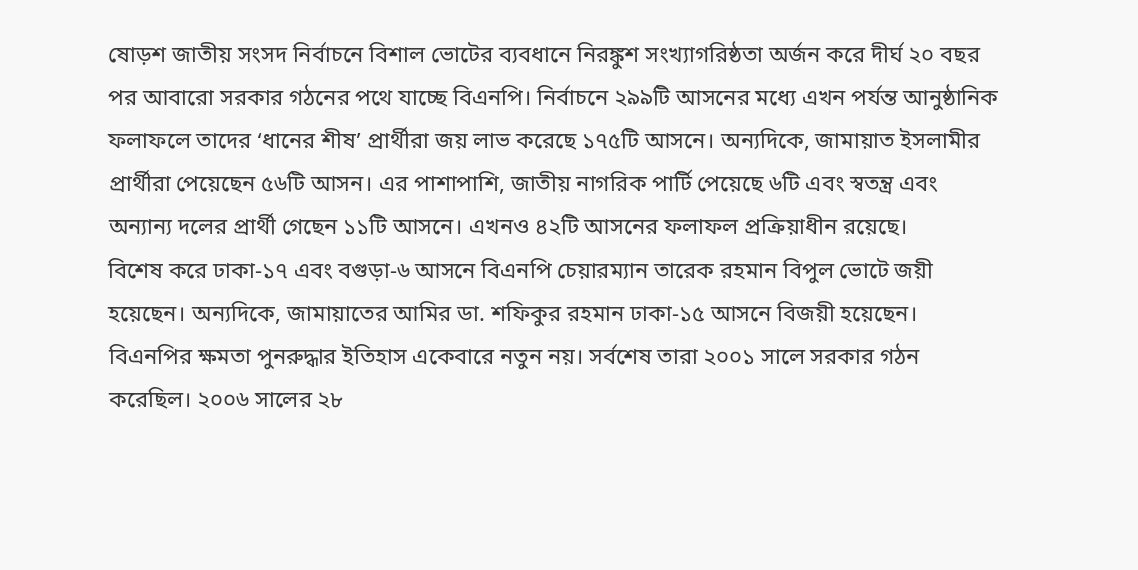ষোড়শ জাতীয় সংসদ নির্বাচনে বিশাল ভোটের ব্যবধানে নিরঙ্কুশ সংখ্যাগরিষ্ঠতা অর্জন করে দীর্ঘ ২০ বছর পর আবারো সরকার গঠনের পথে যাচ্ছে বিএনপি। নির্বাচনে ২৯৯টি আসনের মধ্যে এখন পর্যন্ত আনুষ্ঠানিক ফলাফলে তাদের ‘ধানের শীষ’ প্রার্থীরা জয় লাভ করেছে ১৭৫টি আসনে। অন্যদিকে, জামায়াত ইসলামীর প্রার্থীরা পেয়েছেন ৫৬টি আসন। এর পাশাপাশি, জাতীয় নাগরিক পার্টি পেয়েছে ৬টি এবং স্বতন্ত্র এবং অন্যান্য দলের প্রার্থী গেছেন ১১টি আসনে। এখনও ৪২টি আসনের ফলাফল প্রক্রিয়াধীন রয়েছে।
বিশেষ করে ঢাকা-১৭ এবং বগুড়া-৬ আসনে বিএনপি চেয়ারম্যান তারেক রহমান বিপুল ভোটে জয়ী হয়েছেন। অন্যদিকে, জামায়াতের আমির ডা. শফিকুর রহমান ঢাকা-১৫ আসনে বিজয়ী হয়েছেন।
বিএনপির ক্ষমতা পুনরুদ্ধার ইতিহাস একেবারে নতুন নয়। সর্বশেষ তারা ২০০১ সালে সরকার গঠন করেছিল। ২০০৬ সালের ২৮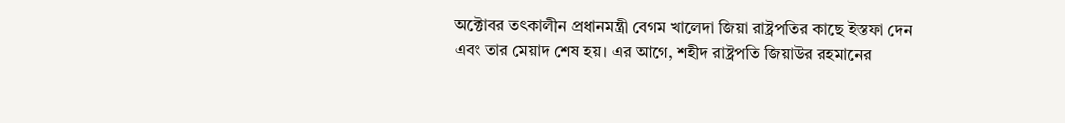অক্টোবর তৎকালীন প্রধানমন্ত্রী বেগম খালেদা জিয়া রাষ্ট্রপতির কাছে ইস্তফা দেন এবং তার মেয়াদ শেষ হয়। এর আগে, শহীদ রাষ্ট্রপতি জিয়াউর রহমানের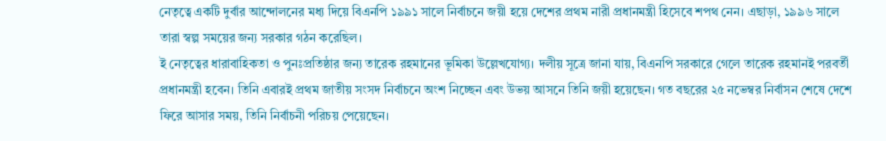নেতৃত্বে একটি দুর্বার আন্দোলনের মধ্য দিয়ে বিএনপি ১৯৯১ সালে নির্বাচনে জয়ী হয়ে দেশের প্রথম নারী প্রধানমন্ত্রী হিসেবে শপথ নেন। এছাড়া, ১৯৯৬ সালে তারা স্বল্প সময়ের জন্য সরকার গঠন করেছিল।
ই নেতৃত্বের ধারাবাহিকতা ও পুনঃপ্রতিষ্ঠার জন্য তারেক রহমানের ভূমিকা উল্লেখযোগ্য। দলীয় সূত্রে জানা যায়, বিএনপি সরকারে গেলে তারেক রহমানই পরবর্তী প্রধানমন্ত্রী হবেন। তিনি এবারই প্রথম জাতীয় সংসদ নির্বাচনে অংশ নিচ্ছেন এবং উভয় আসনে তিনি জয়ী হয়েছেন। গত বছরের ২৫ নভেম্বর নির্বাসন শেষে দেশে ফিরে আসার সময়, তিনি নির্বাচনী পরিচয় পেয়েছেন।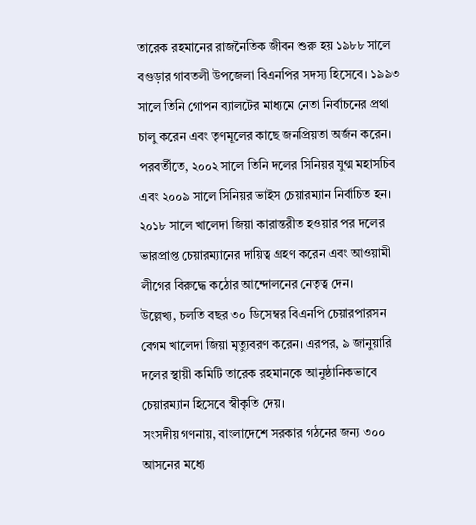তারেক রহমানের রাজনৈতিক জীবন শুরু হয় ১৯৮৮ সালে বগুড়ার গাবতলী উপজেলা বিএনপির সদস্য হিসেবে। ১৯৯৩ সালে তিনি গোপন ব্যালটের মাধ্যমে নেতা নির্বাচনের প্রথা চালু করেন এবং তৃণমূলের কাছে জনপ্রিয়তা অর্জন করেন। পরবর্তীতে, ২০০২ সালে তিনি দলের সিনিয়র যুগ্ম মহাসচিব এবং ২০০৯ সালে সিনিয়র ভাইস চেয়ারম্যান নির্বাচিত হন। ২০১৮ সালে খালেদা জিয়া কারান্তরীত হওয়ার পর দলের ভারপ্রাপ্ত চেয়ারম্যানের দায়িত্ব গ্রহণ করেন এবং আওয়ামী লীগের বিরুদ্ধে কঠোর আন্দোলনের নেতৃত্ব দেন।
উল্লেখ্য, চলতি বছর ৩০ ডিসেম্বর বিএনপি চেয়ারপারসন বেগম খালেদা জিয়া মৃত্যুবরণ করেন। এরপর, ৯ জানুয়ারি দলের স্থায়ী কমিটি তারেক রহমানকে আনুষ্ঠানিকভাবে চেয়ারম্যান হিসেবে স্বীকৃতি দেয়।
সংসদীয় গণনায়, বাংলাদেশে সরকার গঠনের জন্য ৩০০ আসনের মধ্যে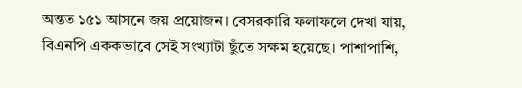অন্তত ১৫১ আসনে জয় প্রয়োজন। বেসরকারি ফলাফলে দেখা যায়, বিএনপি এককভাবে সেই সংখ্যাটা ছুঁতে সক্ষম হয়েছে। পাশাপাশি,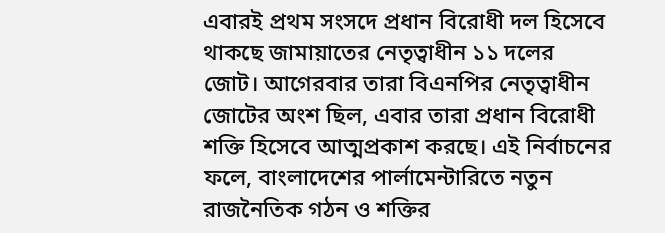এবারই প্রথম সংসদে প্রধান বিরোধী দল হিসেবে থাকছে জামায়াতের নেতৃত্বাধীন ১১ দলের জোট। আগেরবার তারা বিএনপির নেতৃত্বাধীন জোটের অংশ ছিল, এবার তারা প্রধান বিরোধী শক্তি হিসেবে আত্মপ্রকাশ করছে। এই নির্বাচনের ফলে, বাংলাদেশের পার্লামেন্টারিতে নতুন রাজনৈতিক গঠন ও শক্তির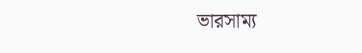ভারসাম্য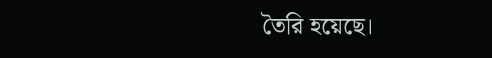তৈরি হয়েছে।